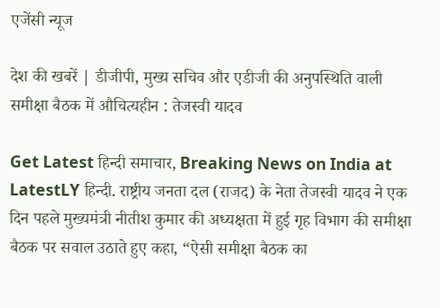एजेंसी न्यूज

देश की खबरें | डीजीपी, मुख्य सचिव और एडीजी की अनुपस्थिति वाली समीक्षा बैठक में औचित्यहीन : तेजस्वी यादव

Get Latest हिन्दी समाचार, Breaking News on India at LatestLY हिन्दी. राष्ट्रीय जनता दल (राजद) के नेता तेजस्वी यादव ने एक दिन पहले मुख्यमंत्री नीतीश कुमार की अध्यक्षता में हुई गृह विभाग की समीक्षा बैठक पर सवाल उठाते हुए कहा, “ऐसी समीक्षा बैठक का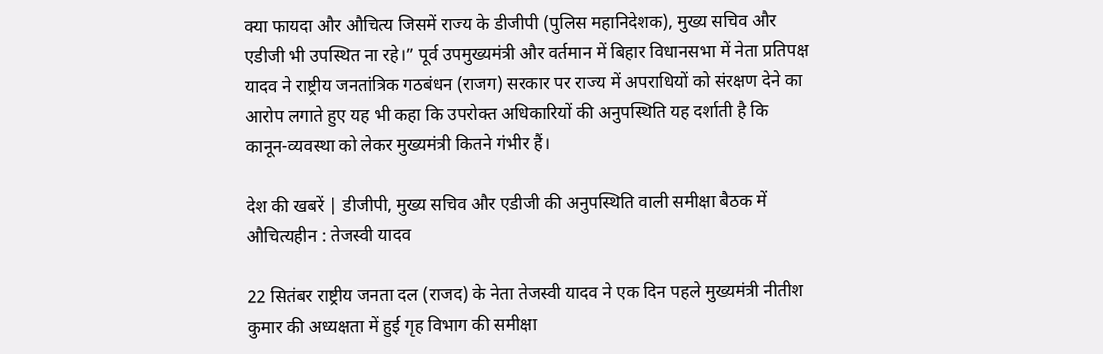क्या फायदा और औचित्य जिसमें राज्य के डीजीपी (पुलिस महानिदेशक), मुख्य सचिव और एडीजी भी उपस्थित ना रहे।” पूर्व उपमुख्यमंत्री और वर्तमान में बिहार विधानसभा में नेता प्रतिपक्ष यादव ने राष्ट्रीय जनतांत्रिक गठबंधन (राजग) सरकार पर राज्य में अपराधियों को संरक्षण देने का आरोप लगाते हुए यह भी कहा कि उपरोक्त अधिकारियों की अनुपस्थिति यह दर्शाती है कि कानून-व्यवस्था को लेकर मुख्यमंत्री कितने गंभीर हैं।

देश की खबरें | डीजीपी, मुख्य सचिव और एडीजी की अनुपस्थिति वाली समीक्षा बैठक में औचित्यहीन : तेजस्वी यादव

22 सितंबर राष्ट्रीय जनता दल (राजद) के नेता तेजस्वी यादव ने एक दिन पहले मुख्यमंत्री नीतीश कुमार की अध्यक्षता में हुई गृह विभाग की समीक्षा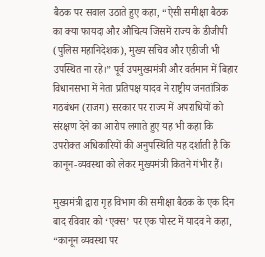बैठक पर सवाल उठाते हुए कहा, “ऐसी समीक्षा बैठक का क्या फायदा और औचित्य जिसमें राज्य के डीजीपी (पुलिस महानिदेशक), मुख्य सचिव और एडीजी भी उपस्थित ना रहे।” पूर्व उपमुख्यमंत्री और वर्तमान में बिहार विधानसभा में नेता प्रतिपक्ष यादव ने राष्ट्रीय जनतांत्रिक गठबंधन (राजग) सरकार पर राज्य में अपराधियों को संरक्षण देने का आरोप लगाते हुए यह भी कहा कि उपरोक्त अधिकारियों की अनुपस्थिति यह दर्शाती है कि कानून-व्यवस्था को लेकर मुख्यमंत्री कितने गंभीर हैं।

मुख्यमंत्री द्वारा गृह विभाग की समीक्षा बैठक के एक दिन बाद रविवार को ‘एक्स’ पर एक पोस्ट में यादव ने कहा, “कानून व्यवस्था पर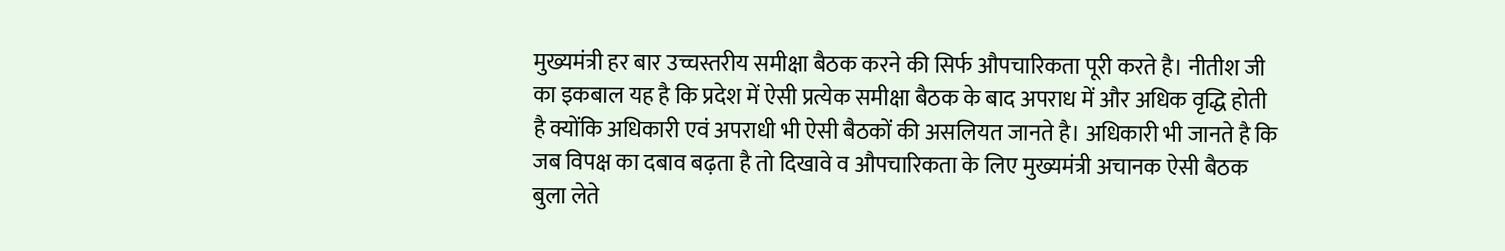मुख्यमंत्री हर बार उच्चस्तरीय समीक्षा बैठक करने की सिर्फ औपचारिकता पूरी करते है। नीतीश जी का इकबाल यह है कि प्रदेश में ऐसी प्रत्येक समीक्षा बैठक के बाद अपराध में और अधिक वृद्धि होती है क्योंकि अधिकारी एवं अपराधी भी ऐसी बैठकों की असलियत जानते है। अधिकारी भी जानते है कि जब विपक्ष का दबाव बढ़ता है तो दिखावे व औपचारिकता के लिए मुख्यमंत्री अचानक ऐसी बैठक बुला लेते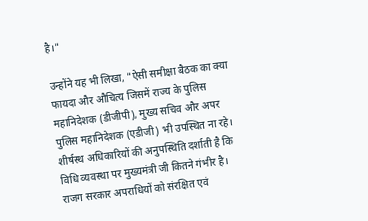है।"

उन्होंने यह भी लिखा, "ऐसी समीक्षा बैठक का क्या फायदा और औचित्य जिसमें राज्य के पुलिस महानिदेशक (डीजीपी), मुख्य सचिव और अपर पुलिस महानिदेशक (एडीजी) भी उपस्थित ना रहे। शीर्षस्थ अधिकारियों की अनुपस्थिति दर्शाती है कि विधि व्यवस्था पर मुख्यमंत्री जी कितने गंभीर है। राजग सरकार अपराधियों को संरक्षित एवं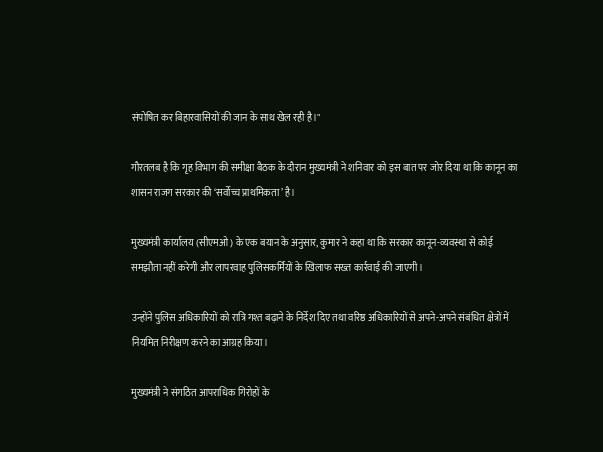संपोषित कर बिहारवासियों की जान के साथ खेल रही है।"

गौरतलब है कि गृह विभाग की समीक्षा बैठक के दौरान मुख्यमंत्री ने शनिवार को इस बात पर जोर दिया था कि कानून का शासन राजग सरकार की ‘सर्वोच्च प्राथमिकता’ है।

मुख्यमंत्री कार्यालय (सीएमओ) के एक बयान के अनुसार, कुमार ने कहा था कि सरकार कानून-व्यवस्था से कोई समझौता नहीं करेगी और लापरवाह पुलिसकर्मियों के खिलाफ सख्त कार्रवाई की जाएगी।

उन्होंने पुलिस अधिकारियों को रात्रि गश्त बढ़ाने के निर्देश दिए तथा वरिष्ठ अधिकारियों से अपने-अपने संबंधित क्षेत्रों में नियमित निरीक्षण करने का आग्रह किया।

मुख्यमंत्री ने संगठित आपराधिक गिरोहों के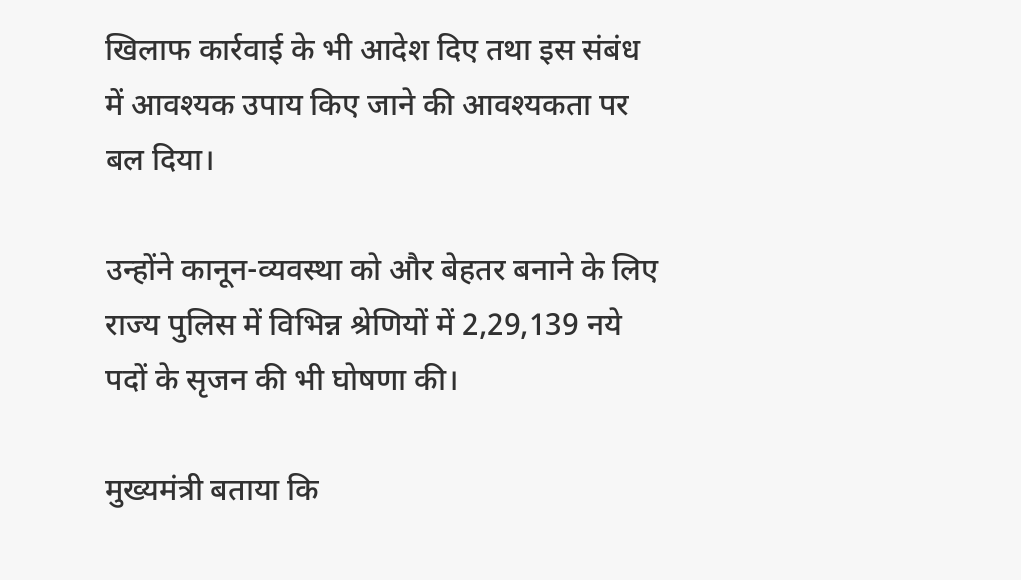खिलाफ कार्रवाई के भी आदेश दिए तथा इस संबंध में आवश्यक उपाय किए जाने की आवश्यकता पर बल दिया।

उन्होंने कानून-व्यवस्था को और बेहतर बनाने के लिए राज्य पुलिस में विभिन्न श्रेणियों में 2,29,139 नये पदों के सृजन की भी घोषणा की।

मुख्यमंत्री बताया कि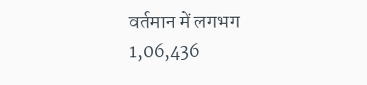वर्तमान में लगभग 1,06,436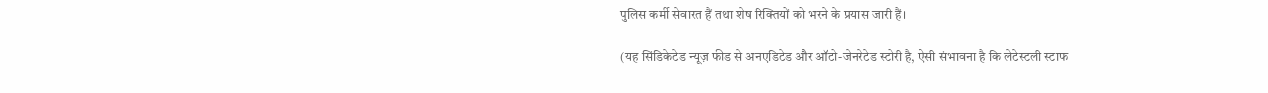पुलिस कर्मी सेवारत हैं तथा शेष रिक्तियों को भरने के प्रयास जारी हैं।

(यह सिंडिकेटेड न्यूज़ फीड से अनएडिटेड और ऑटो-जेनरेटेड स्टोरी है, ऐसी संभावना है कि लेटेस्टली स्टाफ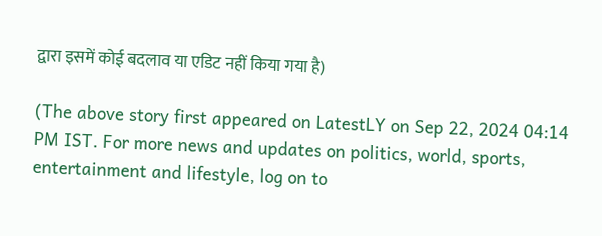द्वारा इसमें कोई बदलाव या एडिट नहीं किया गया है)

(The above story first appeared on LatestLY on Sep 22, 2024 04:14 PM IST. For more news and updates on politics, world, sports, entertainment and lifestyle, log on to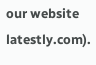our website latestly.com).